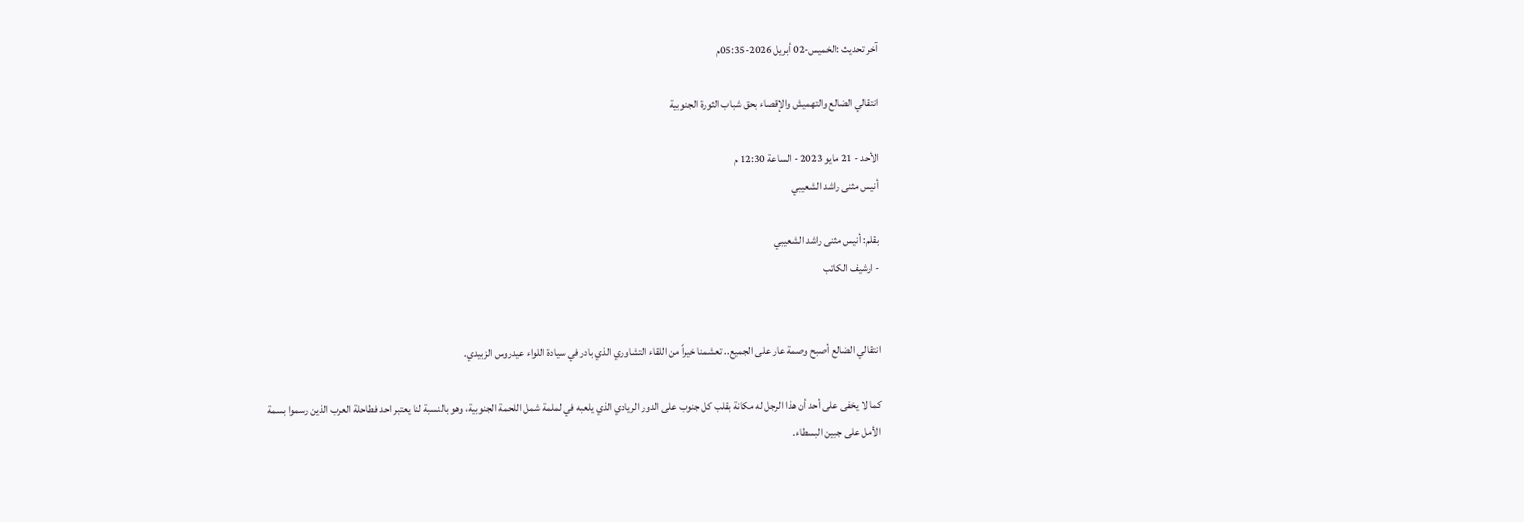آخر تحديث :الخميس-02 أبريل 2026-05:35م

انتقالي الضالع والتهميش والإقصاء بحق شباب الثورة الجنوبية

الأحد - 21 مايو 2023 - الساعة 12:30 م
أنيس مثنى راشد الشعيبي

بقلم: أنيس مثنى راشد الشعيبي
- ارشيف الكاتب


انتقالي الضالع أصبح وصمة عار على الجميع.. تعشمنا خيراً من اللقاء التشاوري الذي بادر في سيادة اللواء عيدروس الزبيدي.

كما لا يخفى على أحد أن هذا الرجل له مكانة بقلب كل جنوب على الدور الريادي الذي يلعبه في لملمة شمل اللحمة الجنوبية، وهو بالنسبة لنا يعتبر احد فطاحلة العرب الذين رسموا بسمة الأمل على جبين البسطاء.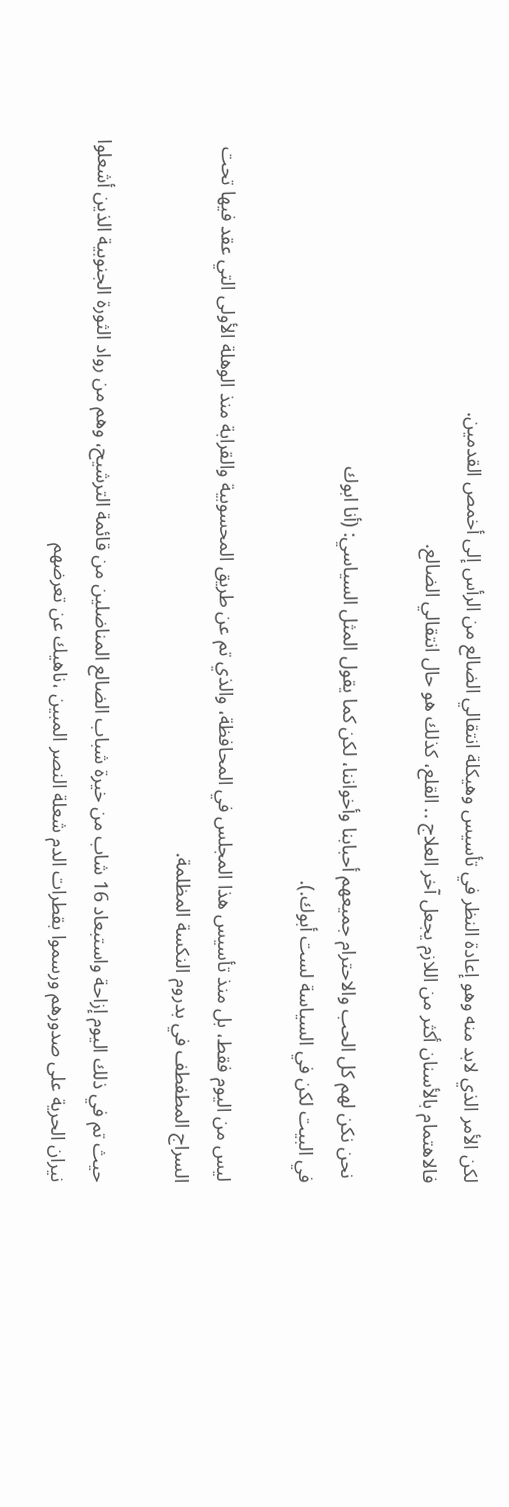لكن الأمر الذي لابد منه وهو إعادة النظر في تأسيس وهيكلة انتقالي الضالع من الرأس إلى أخمص القدمين.
فالاهتمام بالأسنان أكثر من اللازم يجعل آخر العلاج .. القلع، كذلك هو حال انتقالي الضالع.

 نحن نكن لهم كل الحب والاحترام جميعهم أحبابنا وأخواننا، لكن كما يقول المثل السياسي: (أنا ابوك
في البيت لكن في السياسة لست أبوك.).

ليس من اليوم فقط، بل منذ تأسيس هذا المجلس في المحافظة، والذي تم عن طريق المحسوبية والقرابة منذ الوهلة الأولى التي عقد فيها تحت السراج المطفطف في بدروم النكسة المظلمة.

حيث تم في ذلك اليوم إزاحة واستبعاد 16 شاب من خيرة شباب الضالع المناضلين من قائمة الترشيح، وهم من رواد الثورة الجنوبية الذين أشعلوا نيران الحرية على صدورهم ورسموا بقطرات الدم شعلة النصر المبين ،ناهيك عن تعرضهم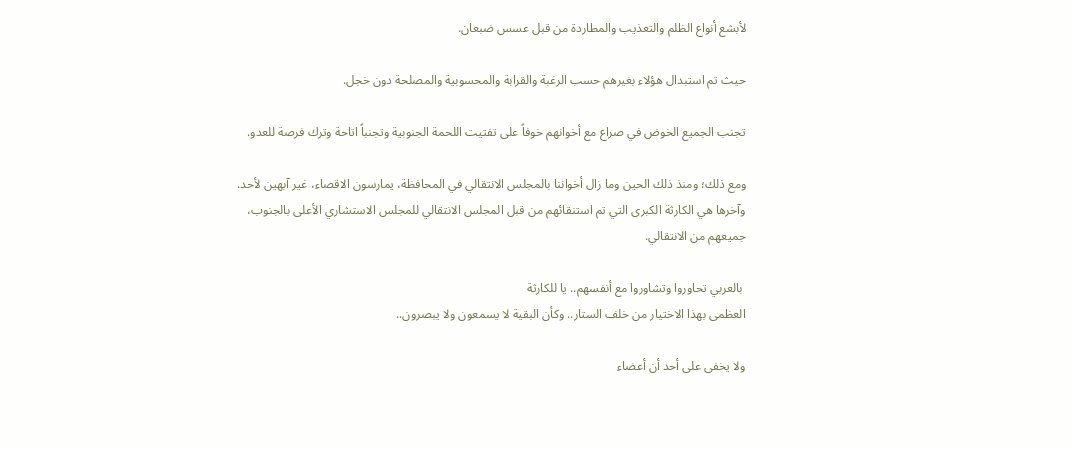لأبشع أنواع الظلم والتعذيب والمطاردة من قبل عسس ضبعان.

حيث تم استبدال هؤلاء بغيرهم حسب الرغبة والقرابة والمحسوبية والمصلحة دون خجل.

تجنب الجميع الخوض في صراع مع أخوانهم خوفاً على تفتيت اللحمة الجنوبية وتجنباً اتاحة وترك فرصة للعدو.

ومع ذلك؛ ومنذ ذلك الحين وما زال أخواننا بالمجلس الانتقالي في المحافظة، يمارسون الاقصاء، غير آبهين لأحد. وآخرها هي الكارثة الكبرى التي تم استنقائهم من قبل المجلس الانتقالي للمجلس الاستشاري الأعلى بالجنوب، جميعهم من الانتقالي.

 بالعربي تحاوروا وتشاوروا مع أنفسهم.. يا للكارثة
العظمى بهذا الاختيار من خلف الستار.. وكأن البقية لا يسمعون ولا يبصرون..

ولا يخفى على أحد أن أعضاء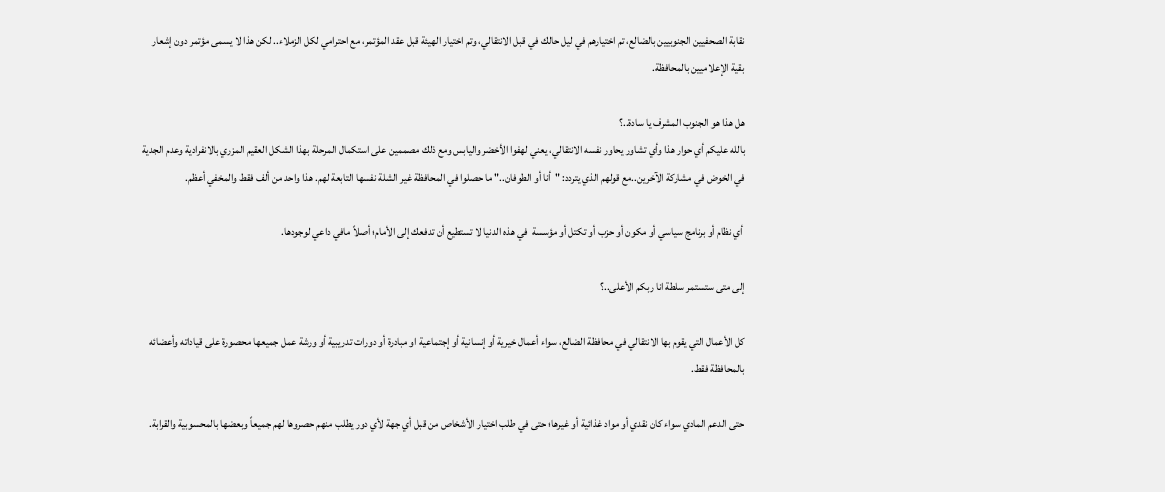نقابة الصحفيين الجنوبيين بالضالع، تم اختيارهم في ليل حالك في قبل الانتقالي، وتم اختيار الهيئة قبل عقد المؤتمر، مع احترامي لكل الزملاء.. لكن هذا لا يسمى مؤتمر دون إشعار بقية الإعلاميين بالمحافظة.

هل هذا هو الجنوب المشرف يا سادة..؟
بالله عليكم أي حوار هذا وأي تشاور يحاور نفسه الانتقالي، يعني لهفوا الأخضر واليابس ومع ذلك مصممين على استكمال المرحلة بهذا الشكل العقيم المزري بالانفرادية وعدم الجدية في الخوض في مشاركة الآخرين..مع قولهم الذي يتردد: "أنا أو الطوفان.." ما حصلوا في المحافظة غير الشلة نفسها التابعة لهم. هذا واحد من ألف فقط والمخفي أعظم.

 أي نظام أو برنامج سياسي أو مكون أو حزب أو تكتل أو مؤسسة  في هذه الدنيا لا تستطيع أن تدفعك إلى الأمام؛ أصلاً مافي داعي لوجودها.

إلى متى ستستمر سلطة انا ربكم الأعلى..؟

كل الأعمال التي يقوم بها الانتقالي في محافظة الضالع، سواء أعمال خيرية أو إنسانية أو إجتماعية او مبادرة أو دورات تدريبية أو ورشة عمل جميعها محصورة على قياداته وأعضائه بالمحافظة فقط.

حتى الدعم المادي سواء كان نقدي أو مواد غذائية أو غيرها؛ حتى في طلب اختيار الأشخاص من قبل أي جهة لأي دور يطلب منهم حصروها لهم جميعاً وبعضها بالمحسوبية والقرابة.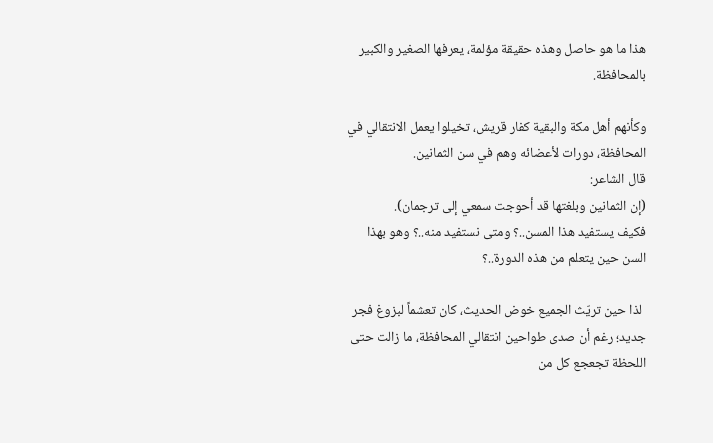هذا ما هو حاصل وهذه حقيقة مؤلمة، يعرفها الصغير والكبير بالمحافظة.

وكأنهم أهل مكة والبقية كفار قريش، تخيلوا يعمل الانتقالي في المحافظة، دورات لأعضائه وهم في سن الثمانين.
قال الشاعر:
(إن الثمانين وبلغتها قد أحوجت سمعي إلى ترجمان).
فكيف يستفيد هذا المسن..؟ ومتى نستفيد منه..؟ وهو بهذا السن حين يتعلم من هذه الدورة..؟

 لذا حين تريّث الجميع خوض الحديث، كان تعشماً لبزوغ فجر جديد؛ رغم أن صدى طواحين انتقالي المحافظة، ما زالت حتى اللحظة تجعجع كل من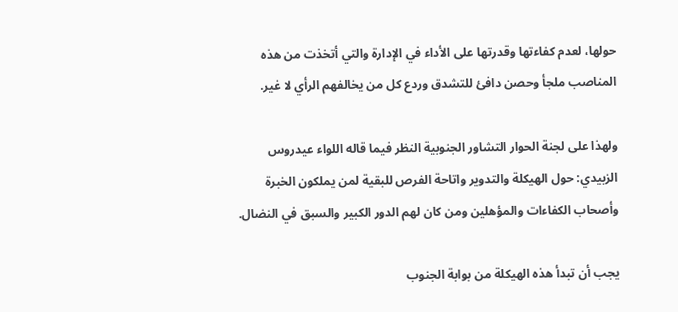حولها، لعدم كفاءتها وقدرتها على الأداء في الإدارة والتي أتخذت من هذه المناصب ملجأ وحصن دافئ للتشدق وردع كل من يخالفهم الرأي لا غير.

ولهذا على لجنة الحوار التشاور الجنوبية النظر فيما قاله اللواء عيدروس الزبيدي: حول الهيكلة والتدوير واتاحة الفرص للبقية لمن يملكون الخبرة وأصحاب الكفاءات والمؤهلين ومن كان لهم الدور الكبير والسبق في النضال.

يجب أن تبدأ هذه الهيكلة من بوابة الجنوب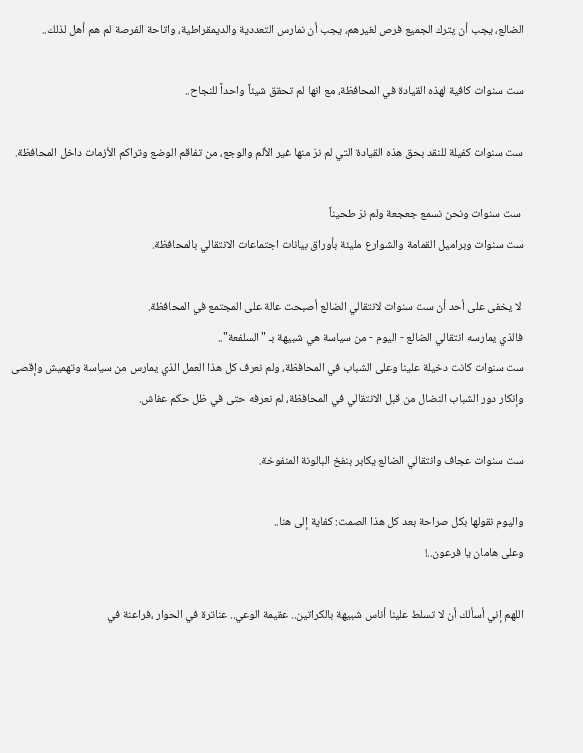الضالع، يجب أن يترك الجميع فرص لغيرهم، يجب أن نمارس التعددية والديمقراطية، واتاحة الفرصة لم هم أهل لذلك..

ست سنوات كافية لهذه القيادة في المحافظة، مع انها لم تحقق شيئاً واحداً للنجاح..

ست سنوات كفيلة للنقد بحق هذه القيادة التي لم نرَ منها غير الألم والوجع، من تفاقم الوضع وتراكم الأزمات داخل المحافظة.

 ست سنوات ونحن نسمع جعجعة ولم نرَ طحيناً
ست سنوات وبراميل القمامة والشوارع مليئة بأوراق بيانات اجتماعات الانتقالي بالمحافظة.

 لا يخفى على أحد أن ست سنوات لانتقالي الضالع أصبحت عالة على المجتمع في المحافظة.
فالذي يمارسه انتقالي الضالع - اليوم - من سياسة هي شبيهة بـ "السلفعة"..
ست سنوات كانت دخيلة علينا وعلى الشباب في المحافظة، ولم نعرف كل هذا العمل الذي يمارس من سياسة وتهميش وإقصى وإنكار دور الشباب النضال من قبل الانتقالي في المحافظة، لم نعرفه حتى في ظل حكم عفاش.

ست سنوات عجاف وانتقالي الضالع يكابر بنفخ البالونة المنفوخة.

واليوم نقولها بكل صراحة بعد كل هذا الصمت: كفاية إلى هنا..
وعلى هامان يا فرعون..!

اللهم إني أسألك أن لا تسلط علينا أناس شبيهة بالكراتين.. عقيمة الوعي.. عناترة في الحوار ،فراعنة في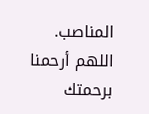المناصب.
اللهم أرحمنا برحمتك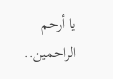يا أرحم الراحمين..